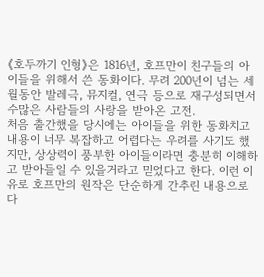《호두까기 인형》은 1816년, 호프만이 친구들의 아이들을 위해서 쓴 동화이다. 무려 200년이 넘는 세월동안 발레극, 뮤지컬, 연극 등으로 재구성되면서 수많은 사람들의 사랑을 받아온 고전.
처음 출간했을 당시에는 아이들을 위한 동화치고 내용이 너무 복잡하고 어렵다는 우려를 사기도 했지만, 상상력이 풍부한 아이들이라면 충분히 이해하고 받아들일 수 있을거라고 믿었다고 한다. 이런 이유로 호프만의 원작은 단순하게 간추린 내용으로 다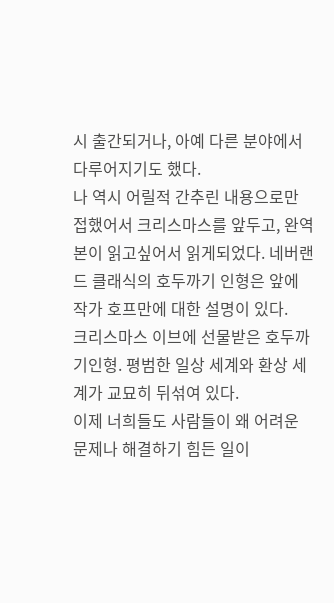시 출간되거나, 아예 다른 분야에서 다루어지기도 했다.
나 역시 어릴적 간추린 내용으로만 접했어서 크리스마스를 앞두고, 완역본이 읽고싶어서 읽게되었다. 네버랜드 클래식의 호두까기 인형은 앞에 작가 호프만에 대한 설명이 있다.
크리스마스 이브에 선물받은 호두까기인형. 평범한 일상 세계와 환상 세계가 교묘히 뒤섞여 있다.
이제 너희들도 사람들이 왜 어려운 문제나 해결하기 힘든 일이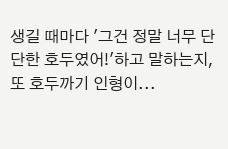생길 때마다 '그건 정말 너무 단단한 호두였어!'하고 말하는지, 또 호두까기 인형이...